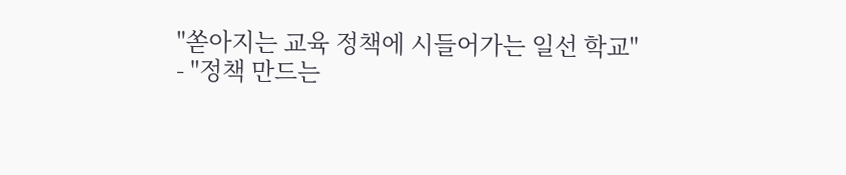"쏟아지는 교육 정책에 시들어가는 일선 학교"
- "정책 만드는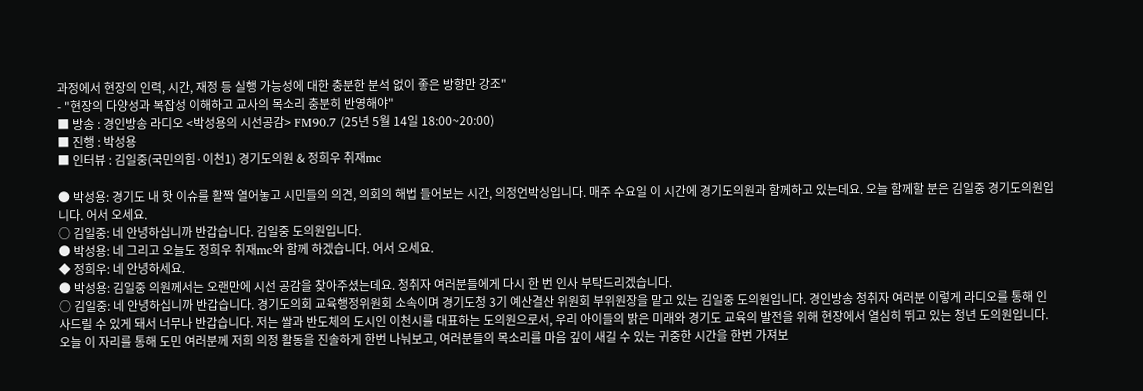과정에서 현장의 인력, 시간, 재정 등 실행 가능성에 대한 충분한 분석 없이 좋은 방향만 강조"
- "현장의 다양성과 복잡성 이해하고 교사의 목소리 충분히 반영해야"
■ 방송 : 경인방송 라디오 <박성용의 시선공감> FM90.7 (25년 5월 14일 18:00~20:00)
■ 진행 : 박성용
■ 인터뷰 : 김일중(국민의힘·이천1) 경기도의원 & 정희우 취재mc

● 박성용: 경기도 내 핫 이슈를 활짝 열어놓고 시민들의 의견, 의회의 해법 들어보는 시간, 의정언박싱입니다. 매주 수요일 이 시간에 경기도의원과 함께하고 있는데요. 오늘 함께할 분은 김일중 경기도의원입니다. 어서 오세요.
○ 김일중: 네 안녕하십니까 반갑습니다. 김일중 도의원입니다.
● 박성용: 네 그리고 오늘도 정희우 취재mc와 함께 하겠습니다. 어서 오세요.
◆ 정희우: 네 안녕하세요.
● 박성용: 김일중 의원께서는 오랜만에 시선 공감을 찾아주셨는데요. 청취자 여러분들에게 다시 한 번 인사 부탁드리겠습니다.
○ 김일중: 네 안녕하십니까 반갑습니다. 경기도의회 교육행정위원회 소속이며 경기도청 3기 예산결산 위원회 부위원장을 맡고 있는 김일중 도의원입니다. 경인방송 청취자 여러분 이렇게 라디오를 통해 인사드릴 수 있게 돼서 너무나 반갑습니다. 저는 쌀과 반도체의 도시인 이천시를 대표하는 도의원으로서, 우리 아이들의 밝은 미래와 경기도 교육의 발전을 위해 현장에서 열심히 뛰고 있는 청년 도의원입니다. 오늘 이 자리를 통해 도민 여러분께 저희 의정 활동을 진솔하게 한번 나눠보고, 여러분들의 목소리를 마음 깊이 새길 수 있는 귀중한 시간을 한번 가져보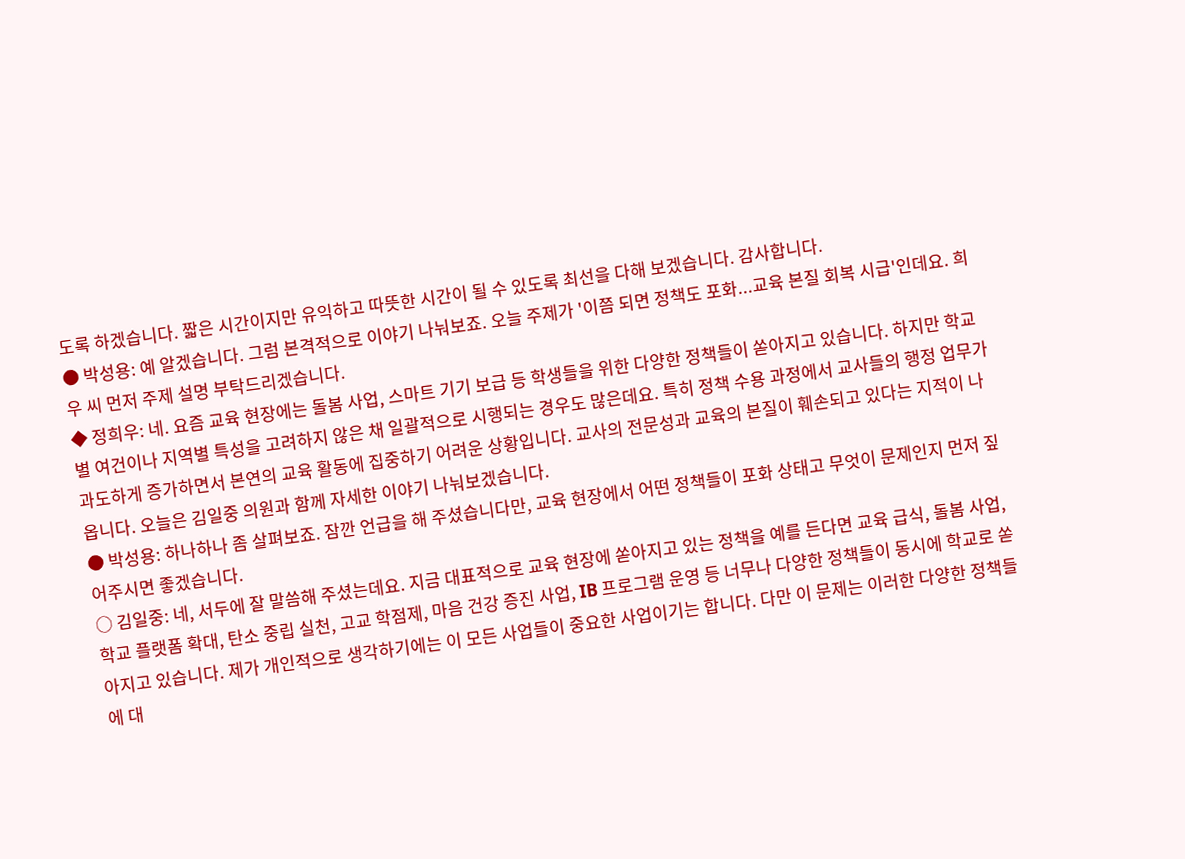도록 하겠습니다. 짧은 시간이지만 유익하고 따뜻한 시간이 될 수 있도록 최선을 다해 보겠습니다. 감사합니다.
● 박성용: 예 알겠습니다. 그럼 본격적으로 이야기 나눠보죠. 오늘 주제가 '이쯤 되면 정책도 포화...교육 본질 회복 시급'인데요. 희우 씨 먼저 주제 설명 부탁드리겠습니다.
◆ 정희우: 네. 요즘 교육 현장에는 돌봄 사업, 스마트 기기 보급 등 학생들을 위한 다양한 정책들이 쏟아지고 있습니다. 하지만 학교별 여건이나 지역별 특성을 고려하지 않은 채 일괄적으로 시행되는 경우도 많은데요. 특히 정책 수용 과정에서 교사들의 행정 업무가 과도하게 증가하면서 본연의 교육 활동에 집중하기 어려운 상황입니다. 교사의 전문성과 교육의 본질이 훼손되고 있다는 지적이 나옵니다. 오늘은 김일중 의원과 함께 자세한 이야기 나눠보겠습니다.
● 박성용: 하나하나 좀 살펴보죠. 잠깐 언급을 해 주셨습니다만, 교육 현장에서 어떤 정책들이 포화 상태고 무엇이 문제인지 먼저 짚어주시면 좋겠습니다.
○ 김일중: 네, 서두에 잘 말씀해 주셨는데요. 지금 대표적으로 교육 현장에 쏟아지고 있는 정책을 예를 든다면 교육 급식, 돌봄 사업, 학교 플랫폼 확대, 탄소 중립 실천, 고교 학점제, 마음 건강 증진 사업, IB 프로그램 운영 등 너무나 다양한 정책들이 동시에 학교로 쏟아지고 있습니다. 제가 개인적으로 생각하기에는 이 모든 사업들이 중요한 사업이기는 합니다. 다만 이 문제는 이러한 다양한 정책들에 대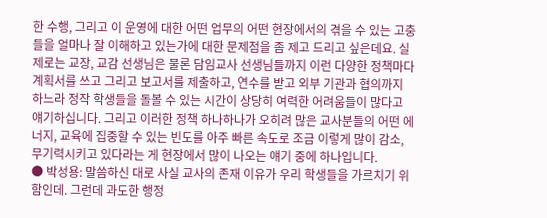한 수행, 그리고 이 운영에 대한 어떤 업무의 어떤 현장에서의 겪을 수 있는 고충들을 얼마나 잘 이해하고 있는가에 대한 문제점을 좀 제고 드리고 싶은데요. 실제로는 교장, 교감 선생님은 물론 담임교사 선생님들까지 이런 다양한 정책마다 계획서를 쓰고 그리고 보고서를 제출하고, 연수를 받고 외부 기관과 협의까지 하느라 정작 학생들을 돌볼 수 있는 시간이 상당히 여력한 어려움들이 많다고 얘기하십니다. 그리고 이러한 정책 하나하나가 오히려 많은 교사분들의 어떤 에너지, 교육에 집중할 수 있는 빈도를 아주 빠른 속도로 조금 이렇게 많이 감소, 무기력시키고 있다라는 게 현장에서 많이 나오는 얘기 중에 하나입니다.
● 박성용: 말씀하신 대로 사실 교사의 존재 이유가 우리 학생들을 가르치기 위함인데. 그런데 과도한 행정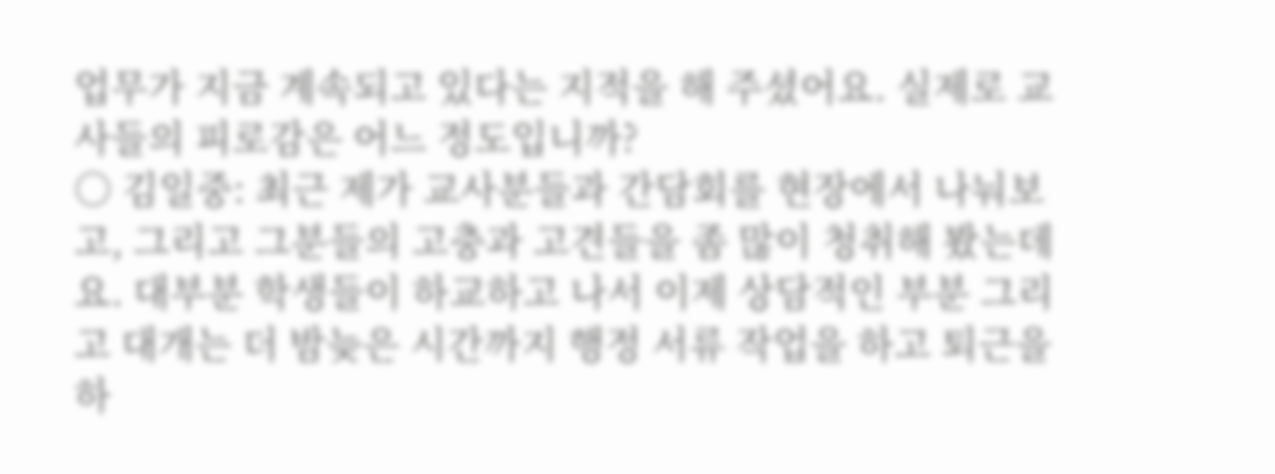업무가 지금 계속되고 있다는 지적을 해 주셨어요. 실제로 교사들의 피로감은 어느 정도입니까?
○ 김일중: 최근 제가 교사분들과 간담회를 현장에서 나눠보고, 그리고 그분들의 고충과 고견들을 좀 많이 청취해 봤는데요. 대부분 학생들이 하교하고 나서 이제 상담적인 부분 그리고 대개는 더 밤늦은 시간까지 행정 서류 작업을 하고 퇴근을 하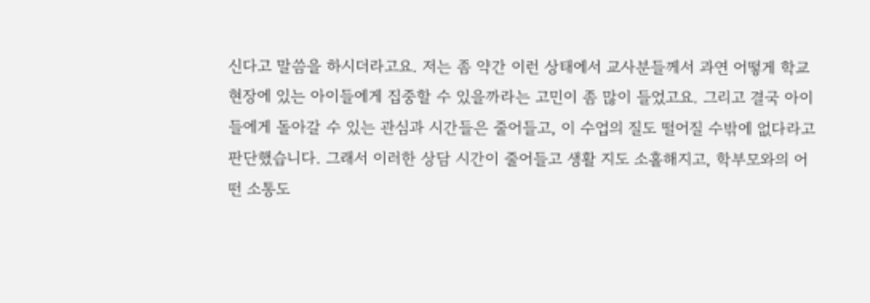신다고 말씀을 하시더라고요. 저는 좀 약간 이런 상태에서 교사분들께서 과연 어떻게 학교 현장에 있는 아이들에게 집중할 수 있을까라는 고민이 좀 많이 들었고요. 그리고 결국 아이들에게 돌아갈 수 있는 관심과 시간들은 줄어들고, 이 수업의 질도 떨어질 수밖에 없다라고 판단했습니다. 그래서 이러한 상담 시간이 줄어들고 생활 지도 소홀해지고, 학부모와의 어떤 소통도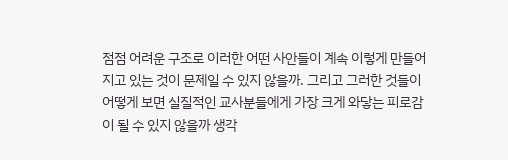점점 어려운 구조로 이러한 어떤 사안들이 계속 이렇게 만들어지고 있는 것이 문제일 수 있지 않을까. 그리고 그러한 것들이 어떻게 보면 실질적인 교사분들에게 가장 크게 와닿는 피로감이 될 수 있지 않을까 생각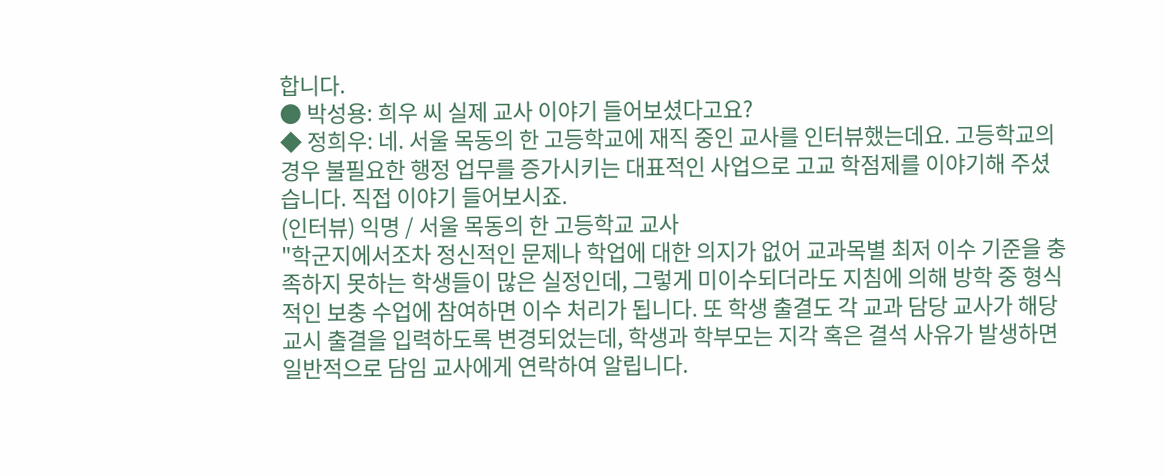합니다.
● 박성용: 희우 씨 실제 교사 이야기 들어보셨다고요?
◆ 정희우: 네. 서울 목동의 한 고등학교에 재직 중인 교사를 인터뷰했는데요. 고등학교의 경우 불필요한 행정 업무를 증가시키는 대표적인 사업으로 고교 학점제를 이야기해 주셨습니다. 직접 이야기 들어보시죠.
(인터뷰) 익명 / 서울 목동의 한 고등학교 교사
"학군지에서조차 정신적인 문제나 학업에 대한 의지가 없어 교과목별 최저 이수 기준을 충족하지 못하는 학생들이 많은 실정인데, 그렇게 미이수되더라도 지침에 의해 방학 중 형식적인 보충 수업에 참여하면 이수 처리가 됩니다. 또 학생 출결도 각 교과 담당 교사가 해당 교시 출결을 입력하도록 변경되었는데, 학생과 학부모는 지각 혹은 결석 사유가 발생하면 일반적으로 담임 교사에게 연락하여 알립니다.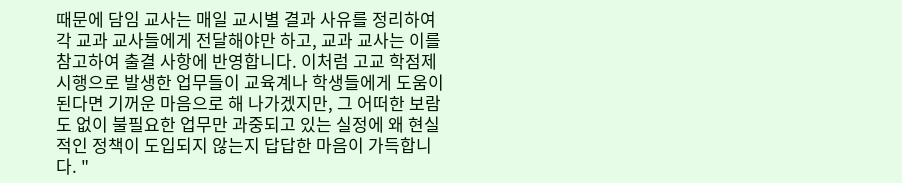때문에 담임 교사는 매일 교시별 결과 사유를 정리하여 각 교과 교사들에게 전달해야만 하고, 교과 교사는 이를 참고하여 출결 사항에 반영합니다. 이처럼 고교 학점제 시행으로 발생한 업무들이 교육계나 학생들에게 도움이 된다면 기꺼운 마음으로 해 나가겠지만, 그 어떠한 보람도 없이 불필요한 업무만 과중되고 있는 실정에 왜 현실적인 정책이 도입되지 않는지 답답한 마음이 가득합니다. "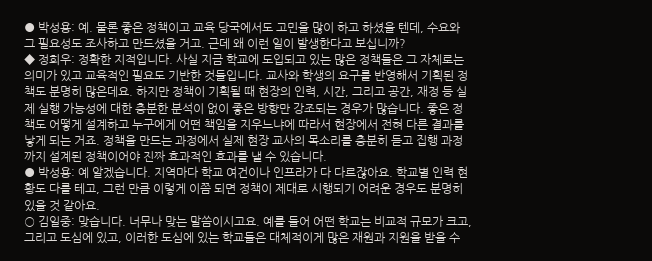● 박성용: 예. 물론 좋은 정책이고 교육 당국에서도 고민을 많이 하고 하셨을 텐데, 수요와 그 필요성도 조사하고 만드셨을 거고. 근데 왜 이런 일이 발생한다고 보십니까?
◆ 정희우: 정확한 지적입니다. 사실 지금 학교에 도입되고 있는 많은 정책들은 그 자체로는 의미가 있고 교육적인 필요도 기반한 것들입니다. 교사와 학생의 요구를 반영해서 기획된 정책도 분명히 많은데요. 하지만 정책이 기획될 때 현장의 인력, 시간, 그리고 공간, 재정 등 실제 실행 가능성에 대한 충분한 분석이 없이 좋은 방향만 강조되는 경우가 많습니다. 좋은 정책도 어떻게 설계하고 누구에게 어떤 책임을 지우느냐에 따라서 현장에서 전혀 다른 결과를 낳게 되는 거죠. 정책을 만드는 과정에서 실제 현장 교사의 목소리를 충분히 듣고 집행 과정까지 설계된 정책이어야 진짜 효과적인 효과를 낼 수 있습니다.
● 박성용: 예 알겠습니다. 지역마다 학교 여건이나 인프라가 다 다르잖아요. 학교별 인력 현황도 다를 테고, 그런 만큼 이렇게 이쯤 되면 정책이 제대로 시행되기 어려운 경우도 분명히 있을 것 같아요.
○ 김일중: 맞습니다. 너무나 맞는 말씀이시고요. 예를 들어 어떤 학교는 비교적 규모가 크고, 그리고 도심에 있고, 이러한 도심에 있는 학교들은 대체적이게 많은 재원과 지원을 받을 수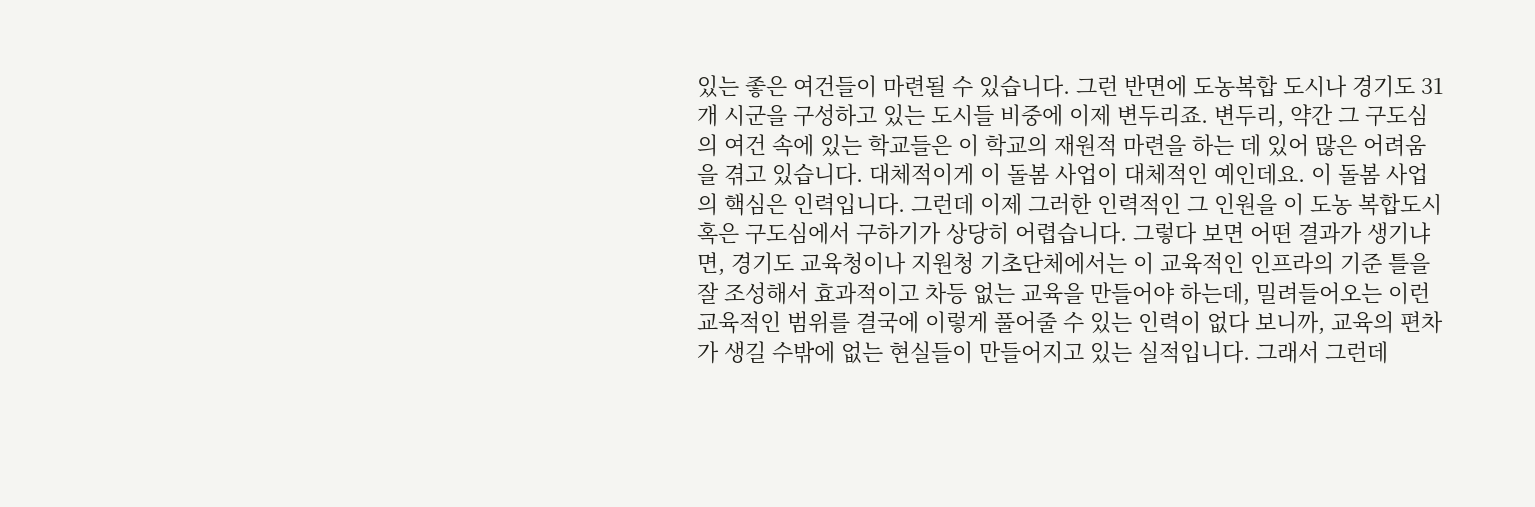있는 좋은 여건들이 마련될 수 있습니다. 그런 반면에 도농복합 도시나 경기도 31개 시군을 구성하고 있는 도시들 비중에 이제 변두리죠. 변두리, 약간 그 구도심의 여건 속에 있는 학교들은 이 학교의 재원적 마련을 하는 데 있어 많은 어려움을 겪고 있습니다. 대체적이게 이 돌봄 사업이 대체적인 예인데요. 이 돌봄 사업의 핵심은 인력입니다. 그런데 이제 그러한 인력적인 그 인원을 이 도농 복합도시 혹은 구도심에서 구하기가 상당히 어렵습니다. 그렇다 보면 어떤 결과가 생기냐면, 경기도 교육청이나 지원청 기초단체에서는 이 교육적인 인프라의 기준 틀을 잘 조성해서 효과적이고 차등 없는 교육을 만들어야 하는데, 밀려들어오는 이런 교육적인 범위를 결국에 이렇게 풀어줄 수 있는 인력이 없다 보니까, 교육의 편차가 생길 수밖에 없는 현실들이 만들어지고 있는 실적입니다. 그래서 그런데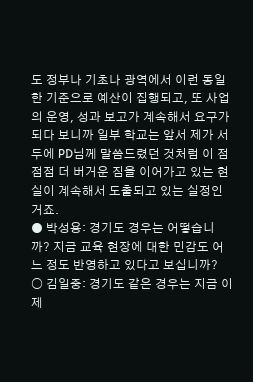도 정부나 기초나 광역에서 이런 동일한 기준으로 예산이 집행되고, 또 사업의 운영, 성과 보고가 계속해서 요구가 되다 보니까 일부 학교는 앞서 제가 서두에 PD님께 말씀드렸던 것처럼 이 점점점 더 버거운 짐을 이어가고 있는 현실이 계속해서 도출되고 있는 실정인거죠.
● 박성용: 경기도 경우는 어떻습니까? 지금 교육 현장에 대한 민감도 어느 정도 반영하고 있다고 보십니까?
○ 김일중: 경기도 같은 경우는 지금 이제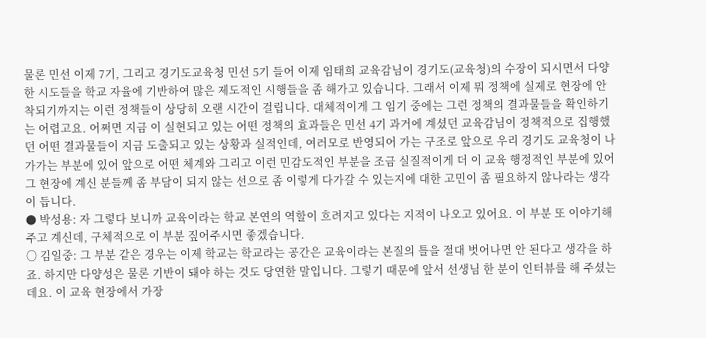물론 민선 이제 7기, 그리고 경기도교육청 민선 5기 들어 이제 임태희 교육감님이 경기도(교육청)의 수장이 되시면서 다양한 시도들을 학교 자율에 기반하여 많은 제도적인 시행들을 좀 해가고 있습니다. 그래서 이제 뭐 정책에 실제로 현장에 안착되기까지는 이런 정책들이 상당히 오랜 시간이 걸립니다. 대체적이게 그 임기 중에는 그런 정책의 결과물들을 확인하기는 어렵고요. 어쩌면 지금 이 실현되고 있는 어떤 정책의 효과들은 민선 4기 과거에 계셨던 교육감님이 정책적으로 집행했던 어떤 결과물들이 지금 도출되고 있는 상황과 실적인데, 여러모로 반영되어 가는 구조로 앞으로 우리 경기도 교육청이 나가가는 부분에 있어 앞으로 어떤 체계와 그리고 이런 민감도적인 부분을 조금 실질적이게 더 이 교육 행정적인 부분에 있어 그 현장에 계신 분들께 좀 부담이 되지 않는 선으로 좀 이렇게 다가갈 수 있는지에 대한 고민이 좀 필요하지 않나라는 생각이 듭니다.
● 박성용: 자 그렇다 보니까 교육이라는 학교 본연의 역할이 흐려지고 있다는 지적이 나오고 있어요. 이 부분 또 이야기해 주고 계신데, 구체적으로 이 부분 짚어주시면 좋겠습니다.
○ 김일중: 그 부분 같은 경우는 이제 학교는 학교라는 공간은 교육이라는 본질의 틀을 절대 벗어나면 안 된다고 생각을 하죠. 하지만 다양성은 물론 기반이 돼야 하는 것도 당연한 말입니다. 그렇기 때문에 앞서 선생님 한 분이 인터뷰를 해 주셨는데요. 이 교육 현장에서 가장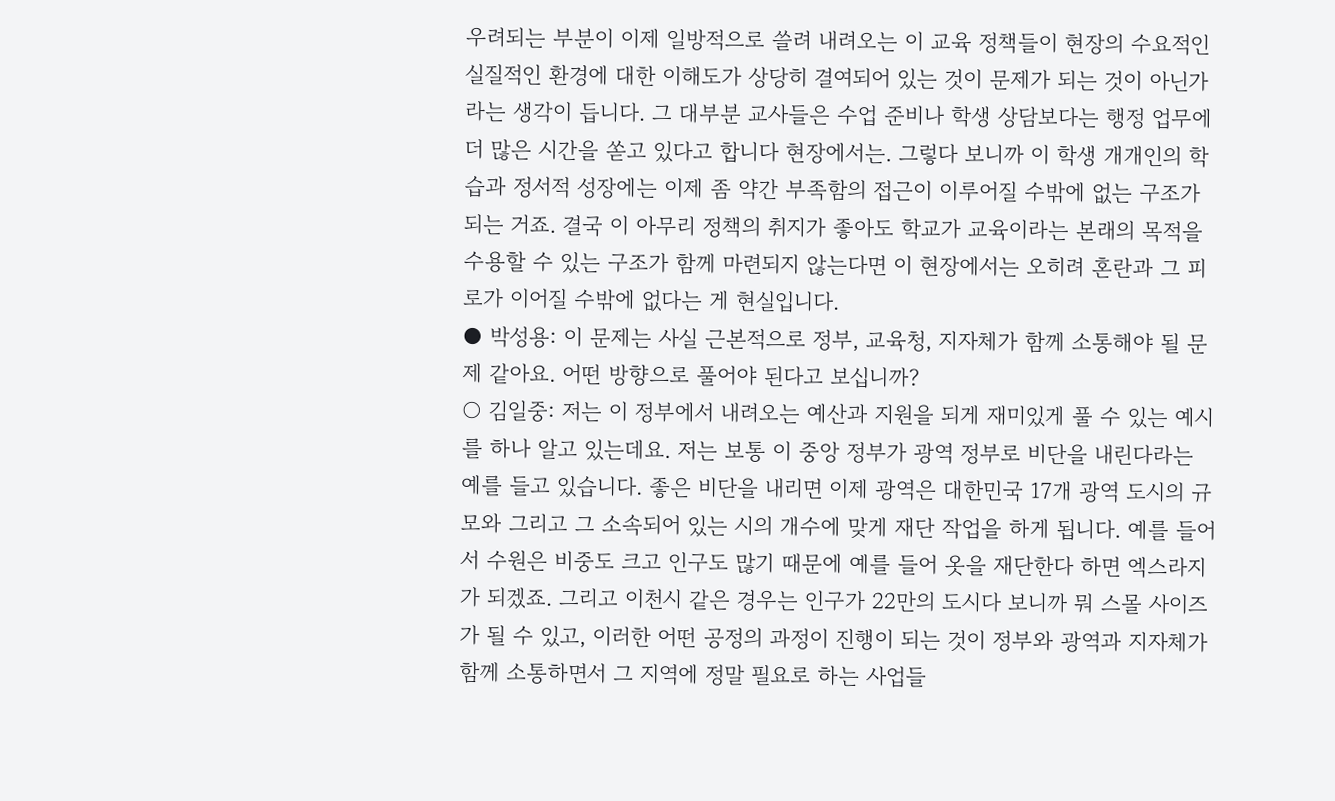우려되는 부분이 이제 일방적으로 쓸려 내려오는 이 교육 정책들이 현장의 수요적인 실질적인 환경에 대한 이해도가 상당히 결여되어 있는 것이 문제가 되는 것이 아닌가라는 생각이 듭니다. 그 대부분 교사들은 수업 준비나 학생 상담보다는 행정 업무에 더 많은 시간을 쏟고 있다고 합니다 현장에서는. 그렇다 보니까 이 학생 개개인의 학습과 정서적 성장에는 이제 좀 약간 부족함의 접근이 이루어질 수밖에 없는 구조가 되는 거죠. 결국 이 아무리 정책의 취지가 좋아도 학교가 교육이라는 본래의 목적을 수용할 수 있는 구조가 함께 마련되지 않는다면 이 현장에서는 오히려 혼란과 그 피로가 이어질 수밖에 없다는 게 현실입니다.
● 박성용: 이 문제는 사실 근본적으로 정부, 교육청, 지자체가 함께 소통해야 될 문제 같아요. 어떤 방향으로 풀어야 된다고 보십니까?
○ 김일중: 저는 이 정부에서 내려오는 예산과 지원을 되게 재미있게 풀 수 있는 예시를 하나 알고 있는데요. 저는 보통 이 중앙 정부가 광역 정부로 비단을 내린다라는 예를 들고 있습니다. 좋은 비단을 내리면 이제 광역은 대한민국 17개 광역 도시의 규모와 그리고 그 소속되어 있는 시의 개수에 맞게 재단 작업을 하게 됩니다. 예를 들어서 수원은 비중도 크고 인구도 많기 때문에 예를 들어 옷을 재단한다 하면 엑스라지가 되겠죠. 그리고 이천시 같은 경우는 인구가 22만의 도시다 보니까 뭐 스몰 사이즈가 될 수 있고, 이러한 어떤 공정의 과정이 진행이 되는 것이 정부와 광역과 지자체가 함께 소통하면서 그 지역에 정말 필요로 하는 사업들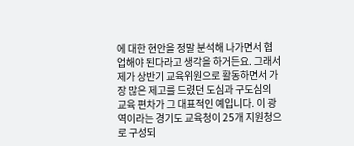에 대한 현안을 정말 분석해 나가면서 협업해야 된다라고 생각을 하거든요. 그래서 제가 상반기 교육위원으로 활동하면서 가장 많은 제고를 드렸던 도심과 구도심의 교육 편차가 그 대표적인 예입니다. 이 광역이라는 경기도 교육청이 25개 지원청으로 구성되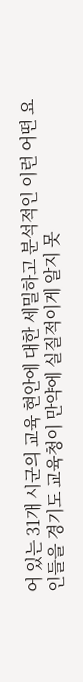어 있는 31개 시군의 교육 현안에 대한 세밀하고 분석적인 이런 어떤 요인들을 경기도 교육청이 만약에 실질적이게 알지 못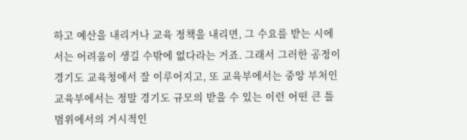하고 예산을 내리거나 교육 정책을 내리면, 그 수요를 받는 시에서는 어려움이 생길 수밖에 없다라는 거죠. 그래서 그러한 공정이 경기도 교육청에서 잘 이루어지고, 또 교육부에서는 중앙 부처인 교육부에서는 정말 경기도 규모의 받을 수 있는 이런 어떤 큰 틀 범위에서의 거시적인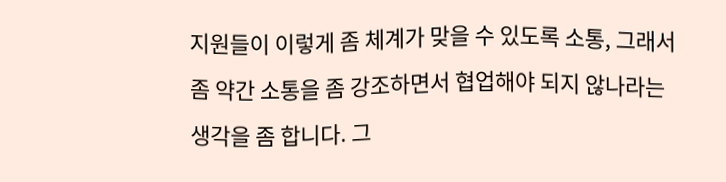지원들이 이렇게 좀 체계가 맞을 수 있도록 소통, 그래서 좀 약간 소통을 좀 강조하면서 협업해야 되지 않나라는 생각을 좀 합니다. 그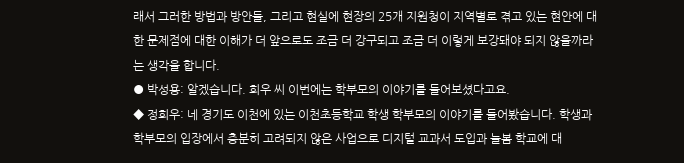래서 그러한 방법과 방안들, 그리고 현실에 현장의 25개 지원청이 지역별로 겪고 있는 현안에 대한 문제점에 대한 이해가 더 앞으로도 조금 더 강구되고 조금 더 이렇게 보강돼야 되지 않을까라는 생각을 합니다.
● 박성용: 알겠습니다. 희우 씨 이번에는 학부모의 이야기를 들어보셨다고요.
◆ 정희우: 네 경기도 이천에 있는 이천초등학교 학생 학부모의 이야기를 들어봤습니다. 학생과 학부모의 입장에서 충분히 고려되지 않은 사업으로 디지털 교과서 도입과 늘봄 학교에 대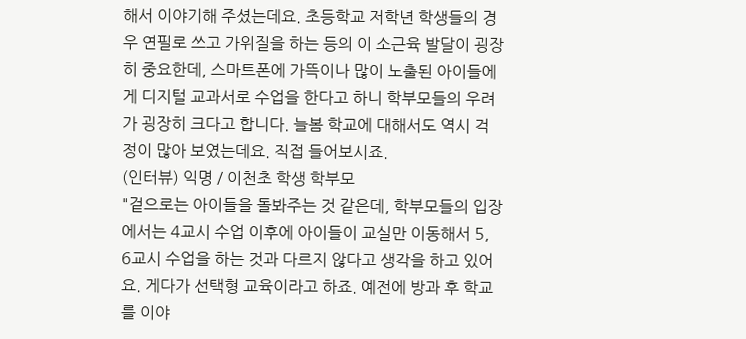해서 이야기해 주셨는데요. 초등학교 저학년 학생들의 경우 연필로 쓰고 가위질을 하는 등의 이 소근육 발달이 굉장히 중요한데, 스마트폰에 가뜩이나 많이 노출된 아이들에게 디지털 교과서로 수업을 한다고 하니 학부모들의 우려가 굉장히 크다고 합니다. 늘봄 학교에 대해서도 역시 걱정이 많아 보였는데요. 직접 들어보시죠.
(인터뷰) 익명 / 이천초 학생 학부모
"겉으로는 아이들을 돌봐주는 것 같은데, 학부모들의 입장에서는 4교시 수업 이후에 아이들이 교실만 이동해서 5, 6교시 수업을 하는 것과 다르지 않다고 생각을 하고 있어요. 게다가 선택형 교육이라고 하죠. 예전에 방과 후 학교를 이야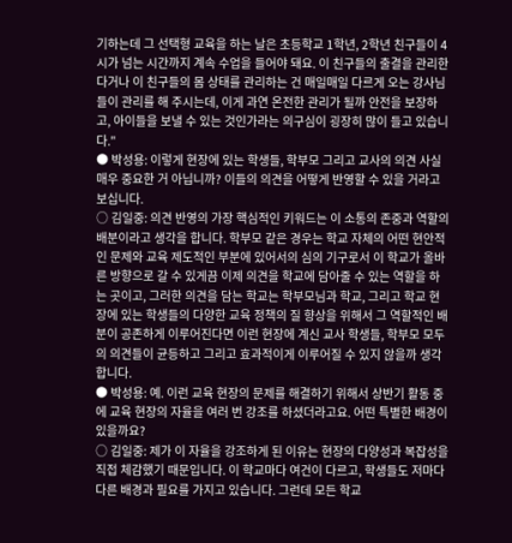기하는데 그 선택형 교육을 하는 날은 초등학교 1학년, 2학년 친구들이 4시가 넘는 시간까지 계속 수업을 들어야 돼요. 이 친구들의 출결을 관리한다거나 이 친구들의 몸 상태를 관리하는 건 매일매일 다르게 오는 강사님들이 관리를 해 주시는데, 이게 과연 온전한 관리가 될까 안전을 보장하고, 아이들을 보낼 수 있는 것인가라는 의구심이 굉장히 많이 들고 있습니다."
● 박성용: 이렇게 현장에 있는 학생들, 학부모 그리고 교사의 의견 사실 매우 중요한 거 아닙니까? 이들의 의견을 어떻게 반영할 수 있을 거라고 보십니다.
○ 김일중: 의견 반영의 가장 핵심적인 키워드는 이 소통의 존중과 역할의 배분이라고 생각을 합니다. 학부모 같은 경우는 학교 자체의 어떤 현안적인 문제와 교육 제도적인 부분에 있어서의 심의 기구로서 이 학교가 올바른 방향으로 갈 수 있게끔 이제 의견을 학교에 담아줄 수 있는 역할을 하는 곳이고, 그러한 의견을 담는 학교는 학부모님과 학교, 그리고 학교 현장에 있는 학생들의 다양한 교육 정책의 질 향상을 위해서 그 역할적인 배분이 공존하게 이루어진다면 이런 현장에 계신 교사 학생들, 학부모 모두의 의견들이 균등하고 그리고 효과적이게 이루어질 수 있지 않을까 생각합니다.
● 박성용: 예. 이런 교육 현장의 문제를 해결하기 위해서 상반기 활동 중에 교육 현장의 자율을 여러 번 강조를 하셨더라고요. 어떤 특별한 배경이 있을까요?
○ 김일중: 제가 이 자율을 강조하게 된 이유는 현장의 다양성과 복잡성을 직접 체감했기 때문입니다. 이 학교마다 여건이 다르고, 학생들도 저마다 다른 배경과 필요를 가지고 있습니다. 그런데 모든 학교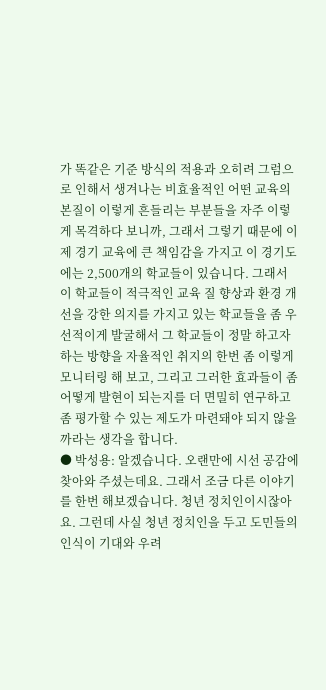가 똑같은 기준 방식의 적용과 오히려 그럼으로 인해서 생겨나는 비효율적인 어떤 교육의 본질이 이렇게 흔들리는 부분들을 자주 이렇게 목격하다 보니까, 그래서 그렇기 때문에 이제 경기 교육에 큰 책임감을 가지고 이 경기도에는 2,500개의 학교들이 있습니다. 그래서 이 학교들이 적극적인 교육 질 향상과 환경 개선을 강한 의지를 가지고 있는 학교들을 좀 우선적이게 발굴해서 그 학교들이 정말 하고자 하는 방향을 자율적인 취지의 한번 좀 이렇게 모니터링 해 보고, 그리고 그러한 효과들이 좀 어떻게 발현이 되는지를 더 면밀히 연구하고 좀 평가할 수 있는 제도가 마련돼야 되지 않을까라는 생각을 합니다.
● 박성용: 알겠습니다. 오랜만에 시선 공감에 찾아와 주셨는데요. 그래서 조금 다른 이야기를 한번 해보겠습니다. 청년 정치인이시잖아요. 그런데 사실 청년 정치인을 두고 도민들의 인식이 기대와 우려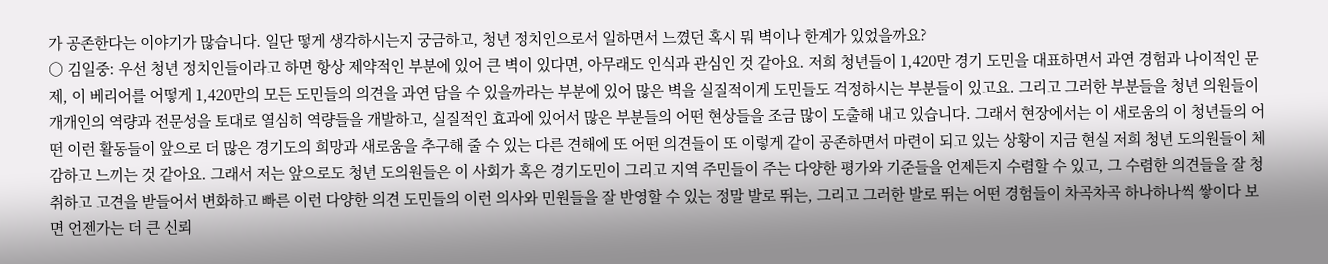가 공존한다는 이야기가 많습니다. 일단 떻게 생각하시는지 궁금하고, 청년 정치인으로서 일하면서 느꼈던 혹시 뭐 벽이나 한계가 있었을까요?
○ 김일중: 우선 청년 정치인들이라고 하면 항상 제약적인 부분에 있어 큰 벽이 있다면, 아무래도 인식과 관심인 것 같아요. 저희 청년들이 1,420만 경기 도민을 대표하면서 과연 경험과 나이적인 문제, 이 베리어를 어떻게 1,420만의 모든 도민들의 의견을 과연 담을 수 있을까라는 부분에 있어 많은 벽을 실질적이게 도민들도 걱정하시는 부분들이 있고요. 그리고 그러한 부분들을 청년 의원들이 개개인의 역량과 전문성을 토대로 열심히 역량들을 개발하고, 실질적인 효과에 있어서 많은 부분들의 어떤 현상들을 조금 많이 도출해 내고 있습니다. 그래서 현장에서는 이 새로움의 이 청년들의 어떤 이런 활동들이 앞으로 더 많은 경기도의 희망과 새로움을 추구해 줄 수 있는 다른 견해에 또 어떤 의견들이 또 이렇게 같이 공존하면서 마련이 되고 있는 상황이 지금 현실 저희 청년 도의원들이 체감하고 느끼는 것 같아요. 그래서 저는 앞으로도 청년 도의원들은 이 사회가 혹은 경기도민이 그리고 지역 주민들이 주는 다양한 평가와 기준들을 언제든지 수렴할 수 있고, 그 수렴한 의견들을 잘 청취하고 고견을 받들어서 변화하고 빠른 이런 다양한 의견 도민들의 이런 의사와 민원들을 잘 반영할 수 있는 정말 발로 뛰는, 그리고 그러한 발로 뛰는 어떤 경험들이 차곡차곡 하나하나씩 쌓이다 보면 언젠가는 더 큰 신뢰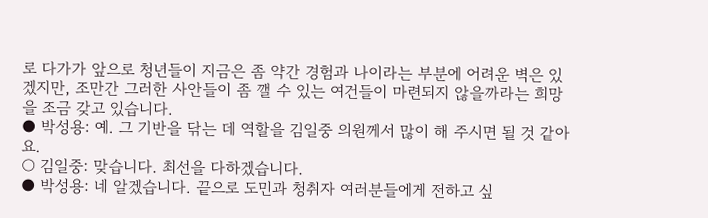로 다가가 앞으로 청년들이 지금은 좀 약간 경험과 나이라는 부분에 어려운 벽은 있겠지만, 조만간 그러한 사안들이 좀 깰 수 있는 여건들이 마련되지 않을까라는 희망을 조금 갖고 있습니다.
● 박성용: 예. 그 기반을 닦는 데 역할을 김일중 의원께서 많이 해 주시면 될 것 같아요.
○ 김일중: 맞습니다. 최선을 다하겠습니다.
● 박성용: 네 알겠습니다. 끝으로 도민과 청취자 여러분들에게 전하고 싶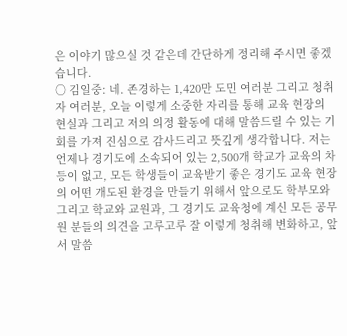은 이야기 많으실 것 같은데 간단하게 정리해 주시면 좋겠습니다.
○ 김일중: 네. 존경하는 1,420만 도민 여러분 그리고 청취자 여러분, 오늘 이렇게 소중한 자리를 통해 교육 현장의 현실과 그리고 저의 의정 활동에 대해 말씀드릴 수 있는 기회를 가져 진심으로 감사드리고 뜻깊게 생각합니다. 저는 언제나 경기도에 소속되어 있는 2,500개 학교가 교육의 차등이 없고, 모든 학생들이 교육받기 좋은 경기도 교육 현장의 어떤 개도된 환경을 만들기 위해서 앞으로도 학부모와 그리고 학교와 교원과, 그 경기도 교육청에 계신 모든 공무원 분들의 의견을 고루고루 잘 이렇게 청취해 변화하고, 앞서 말씀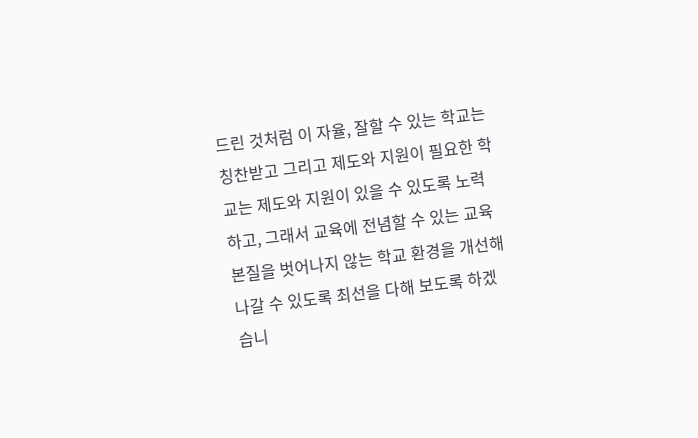드린 것처럼 이 자율, 잘할 수 있는 학교는 칭찬받고 그리고 제도와 지원이 필요한 학교는 제도와 지원이 있을 수 있도록 노력하고, 그래서 교육에 전념할 수 있는 교육 본질을 벗어나지 않는 학교 환경을 개선해 나갈 수 있도록 최선을 다해 보도록 하겠습니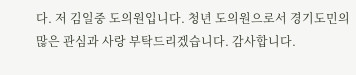다. 저 김일중 도의원입니다. 청년 도의원으로서 경기도민의 많은 관심과 사랑 부탁드리겠습니다. 감사합니다.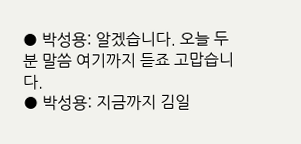● 박성용: 알겠습니다. 오늘 두 분 말씀 여기까지 듣죠 고맙습니다.
● 박성용: 지금까지 김일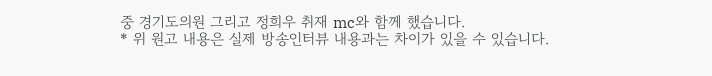중 경기도의원 그리고 정희우 취재 mc와 함께 했습니다.
* 위 원고 내용은 실제 방송인터뷰 내용과는 차이가 있을 수 있습니다.